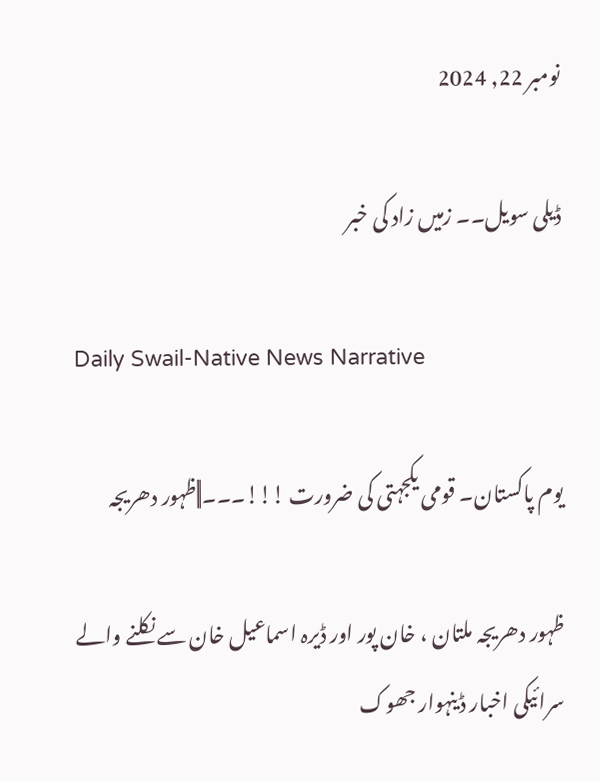نومبر 22, 2024

ڈیلی سویل۔۔ زمیں زاد کی خبر

Daily Swail-Native News Narrative

یوم پاکستان۔ قومی یکجہتی کی ضرورت !!!۔۔۔||ظہور دھریجہ

ظہور دھریجہ ملتان ، خان پور اور ڈیرہ اسماعیل خان سے نکلنے والے سرائیکی اخبار ڈینہوار جھوک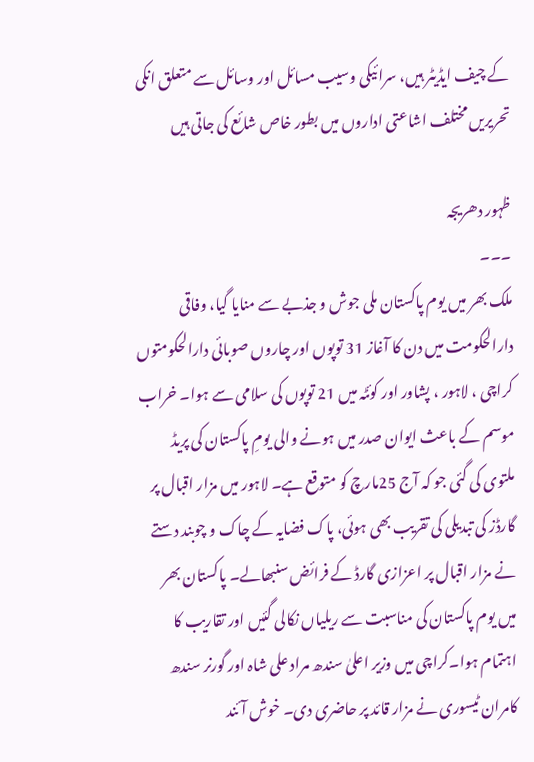کے چیف ایڈیٹر ہیں، سرائیکی وسیب مسائل اور وسائل سے متعلق انکی تحریریں مختلف اشاعتی اداروں میں بطور خاص شائع کی جاتی ہیں

ظہور دھریجہ
۔۔۔
ملک بھر میں یوم پاکستان ملی جوش و جذبے سے منایا گیا، وفاقی دارالحکومت میں دن کا آغاز 31 توپوں اور چاروں صوبائی دارالحکومتوں کراچی ، لاہور ، پشاور اور کوئٹہ میں 21 توپوں کی سلامی سے ہوا۔ خراب موسم کے باعث ایوان صدر میں ہونے والی یومِ پاکستان کی پریڈ ملتوی کی گئی جو کہ آج 25مارچ کو متوقع ہے۔ لاہور میں مزار اقبال پر گارڈز کی تبدیلی کی تقریب بھی ہوئی، پاک فضایہ کے چاک و چوبند دستے نے مزار اقبال پر اعزازی گارڈ کے فرائض سنبھالے۔ پاکستان بھر میں یوم پاکستان کی مناسبت سے ریلیاں نکالی گئیں اور تقاریب کا اہتمام ہوا۔کراچی میں وزیر اعلیٰ سندھ مراد علی شاہ اور گورنر سندھ کامران ٹیسوری نے مزار قائد پر حاضری دی۔ خوش آئند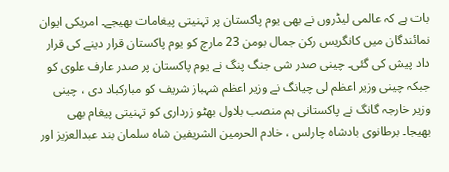بات ہے کہ عالمی لیڈروں نے بھی یوم پاکستان پر تہنیتی پیغامات بھیجے۔ امریکی ایوان نمائندگان میں کانگریس رکن جمال بومن 23 مارچ کو یوم پاکستان قرار دینے کی قرار داد پیش کی گئی۔ چینی صدر شی جنگ پنگ نے یوم پاکستان پر صدر عارف علوی کو جبکہ چینی وزیر اعظم لی چیانگ نے وزیر اعظم شہباز شریف کو مبارکباد دی ، چینی وزیر خارجہ گانگ نے پاکستانی ہم منصب بلاول بھٹو زرداری کو تہنیتی پیغام بھی بھیجا۔ برطانوی بادشاہ چارلس ، خادم الحرمین الشریفین شاہ سلمان بند عبدالعزیز اور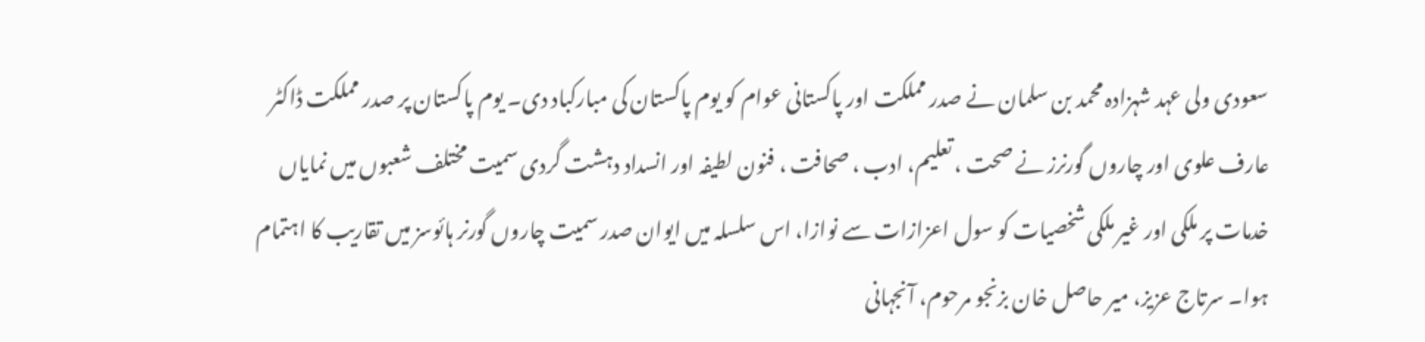سعودی ولی عہد شہزادہ محمد بن سلمان نے صدر مملکت اور پاکستانی عوام کو یوم پاکستان کی مبارکباد دی۔ یوم پاکستان پر صدر مملکت ڈاکٹر عارف علوی اور چاروں گورنرز نے صحت ، تعلیم، ادب ، صحافت ، فنون لطیفہ اور انسداد دہشت گردی سمیت مختلف شعبوں میں نمایاں خدمات پر ملکی اور غیر ملکی شخصیات کو سول اعزازات سے نوازا، اس سلسلہ میں ایوان صدر سمیت چاروں گورنر ہائوسز میں تقاریب کا اہتمام ہوا۔ سرتاج عزیز، میر حاصل خان بزنجو مرحوم، آنجہانی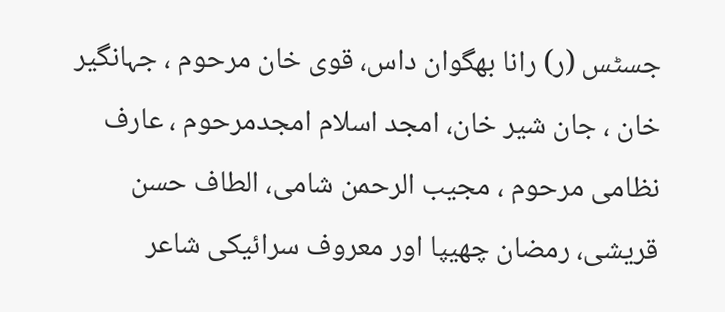جسٹس (ر) رانا بھگوان داس، قوی خان مرحوم ، جہانگیر خان ، جان شیر خان، امجد اسلام امجدمرحوم ، عارف نظامی مرحوم ، مجیب الرحمن شامی، الطاف حسن قریشی، رمضان چھیپا اور معروف سرائیکی شاعر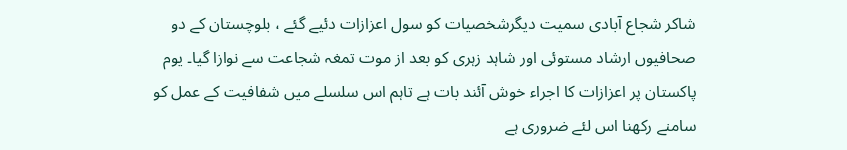شاکر شجاع آبادی سمیت دیگرشخصیات کو سول اعزازات دئیے گئے ، بلوچستان کے دو صحافیوں ارشاد مستوئی اور شاہد زہری کو بعد از موت تمغہ شجاعت سے نوازا گیا۔ یوم پاکستان پر اعزازات کا اجراء خوش آئند بات ہے تاہم اس سلسلے میں شفافیت کے عمل کو سامنے رکھنا اس لئے ضروری ہے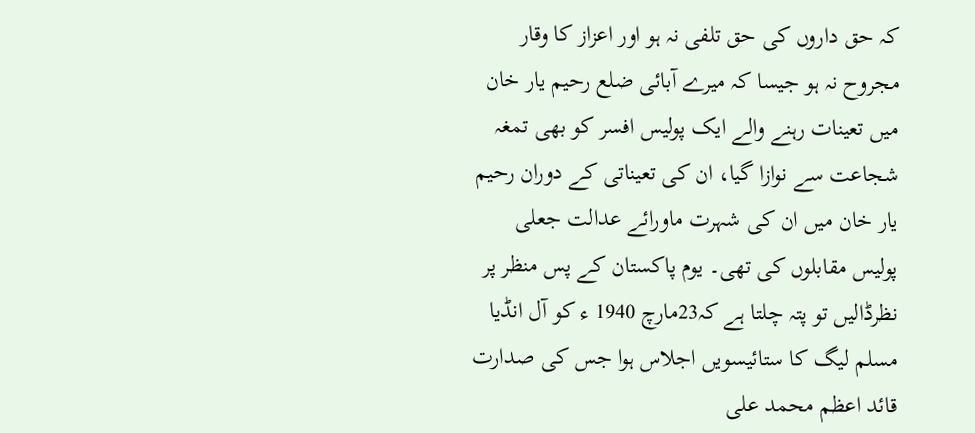کہ حق داروں کی حق تلفی نہ ہو اور اعزاز کا وقار مجروح نہ ہو جیسا کہ میرے آبائی ضلع رحیم یار خان میں تعینات رہنے والے ایک پولیس افسر کو بھی تمغہ شجاعت سے نوازا گیا، ان کی تعیناتی کے دوران رحیم یار خان میں ان کی شہرت ماورائے عدالت جعلی پولیس مقابلوں کی تھی۔ یوم پاکستان کے پس منظر پر نظرڈالیں تو پتہ چلتا ہے کہ23مارچ 1940 ء کو آل انڈیا مسلم لیگ کا ستائیسویں اجلاس ہوا جس کی صدارت قائد اعظم محمد علی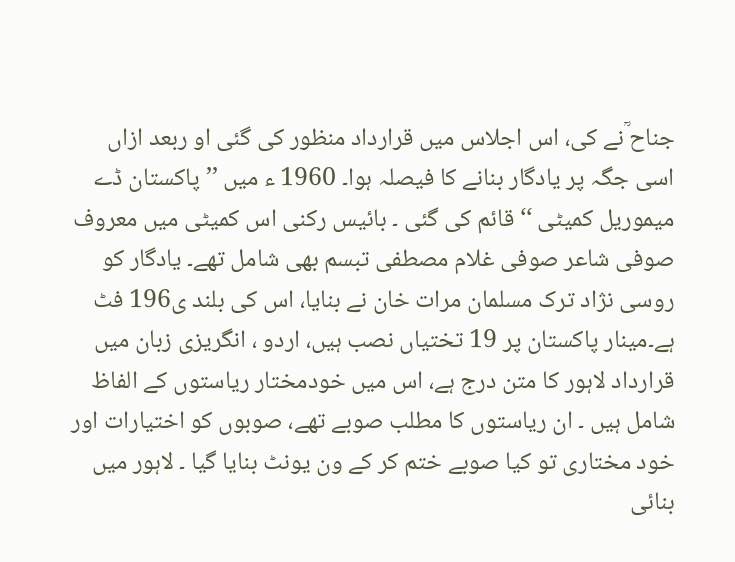جناح ؒنے کی، اس اجلاس میں قرارداد منظور کی گئی او ربعد ازاں اسی جگہ پر یادگار بنانے کا فیصلہ ہوا۔ 1960 ء میں ’’ پاکستان ڈے میموریل کمیٹی ‘‘ قائم کی گئی ۔ بائیس رکنی اس کمیٹی میں معروف صوفی شاعر صوفی غلام مصطفی تبسم بھی شامل تھے۔ یادگار کو روسی نژاد ترک مسلمان مرات خان نے بنایا، اس کی بلند ی196 فٹ ہے۔مینار پاکستان پر 19 تختیاں نصب ہیں، اردو ، انگریزی زبان میں قرارداد لاہور کا متن درج ہے، اس میں خودمختار ریاستوں کے الفاظ شامل ہیں ۔ ان ریاستوں کا مطلب صوبے تھے، صوبوں کو اختیارات اور خود مختاری تو کیا صوبے ختم کر کے ون یونٹ بنایا گیا ۔ لاہور میں بنائی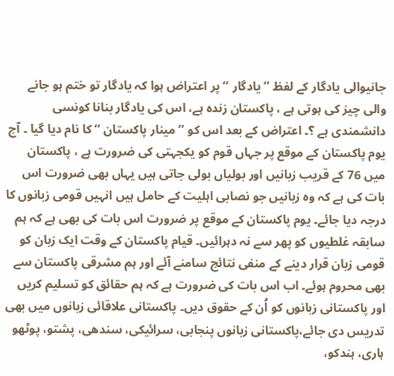جانیوالی یادگار کے لفظ ’’ یادگار ‘‘ پر اعتراض ہوا کہ یادگار تو ختم ہو جانے والی چیز کی ہوتی ہے ، پاکستان زندہ ہے، اس کی یادگار بنانا کونسی دانشمندی ہے ؟۔ اعتراض کے بعد اس کو ’’ مینار پاکستان ‘‘ کا نام دیا گیا ۔ آج یوم پاکستان کے موقع پر جہاں قوم کو یکجہتی کی ضرورت ہے ، پاکستان میں 76 کے قریب زبانیں اور بولیاں بولی جاتی ہیں یہاں بھی ضرورت اس بات کی ہے کہ وہ زبانیں جو نصابی اہلیت کے حامل ہیں انہیں قومی زبانوں کا درجہ دیا جائے۔ یوم پاکستان کے موقع پر ضرورت اس بات کی بھی ہے کہ ہم سابقہ غلطیوں کو پھر سے نہ دہرائیں۔ قیام پاکستان کے وقت ایک زبان کو قومی زبان قرار دینے کے منفی نتائج سامنے آئے اور ہم مشرقی پاکستان سے بھی محروم ہوئے۔ اب اس بات کی ضرورت ہے کہ ہم حقائق کو تسلیم کریں اور پاکستانی زبانوں کو اُن کے حقوق دیں۔ پاکستانی علاقائی زبانوں میں بھی تدریس دی جائے،پاکستانی زبانوں پنجابی، سرائیکی، سندھی، پشتو، پوٹھو ہاری، ہندکو،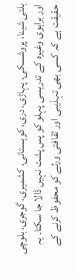بلتی شینا، پروشسکی، پہاڑی، دری، کوہستانی، کشمیری، گوجری، بلوچی اور براہوی وغیرہ کے تدریسی پہلو کو پس پشت نہیں ڈالا جا سکتا۔ یہ حقیقت ہے کہ کسی بھی تہذیبی اور ثقافتی ورثے کو محفوظ کرنے کے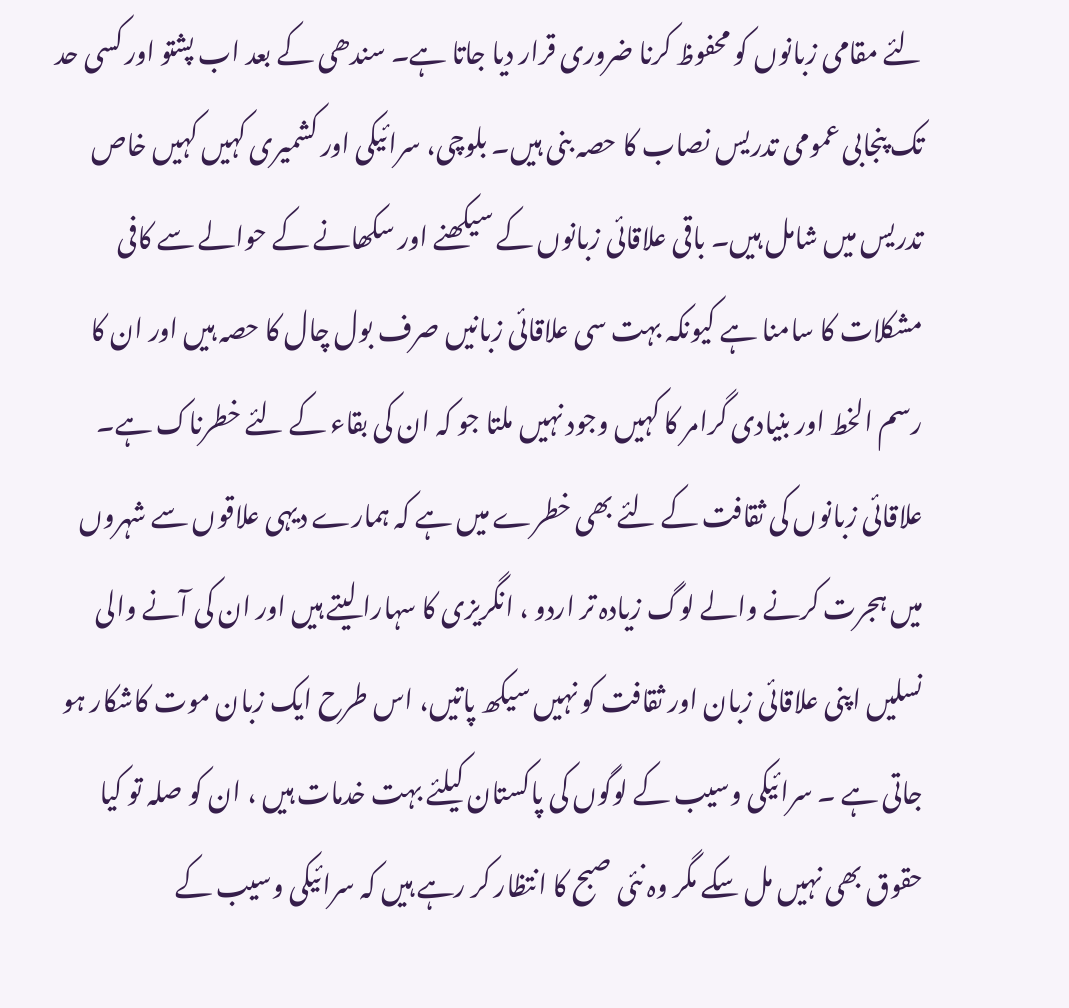لئے مقامی زبانوں کو محفوظ کرنا ضروری قرار دیا جاتا ہے۔ سندھی کے بعد اب پشتو اور کسی حد تک پنجابی عمومی تدریس نصاب کا حصہ بنی ہیں۔ بلوچی، سرائیکی اور کشمیری کہیں کہیں خاص تدریس میں شامل ہیں۔ باقی علاقائی زبانوں کے سیکھنے اور سکھانے کے حوالے سے کافی مشکلات کا سامنا ہے کیونکہ بہت سی علاقائی زبانیں صرف بول چال کا حصہ ہیں اور ان کا رسم الخط اور بنیادی گرامر کا کہیں وجود نہیں ملتا جو کہ ان کی بقاء کے لئے خطرناک ہے۔ علاقائی زبانوں کی ثقافت کے لئے بھی خطرے میں ہے کہ ہمارے دیہی علاقوں سے شہروں میں ہجرت کرنے والے لوگ زیادہ تر اردو ، انگریزی کا سہارا لیتے ہیں اور ان کی آنے والی نسلیں اپنی علاقائی زبان اور ثقافت کو نہیں سیکھ پاتیں، اس طرح ایک زبان موت کاشکار ہو جاتی ہے ۔ سرائیکی وسیب کے لوگوں کی پاکستان کیلئے بہت خدمات ہیں ، ان کو صلہ تو کیا حقوق بھی نہیں مل سکے مگر وہ نئی صبح کا انتظار کر رہے ہیں کہ سرائیکی وسیب کے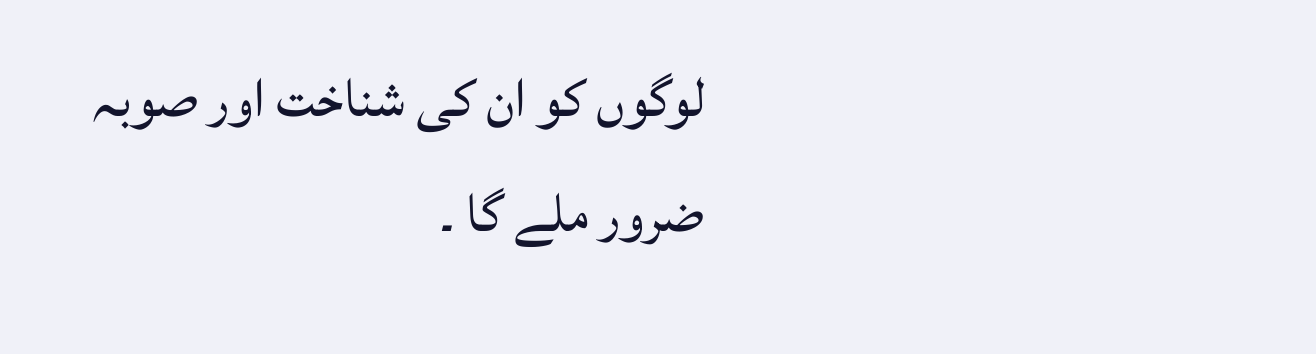لوگوں کو ان کی شناخت اور صوبہ ضرور ملے گا ۔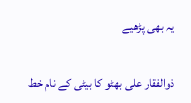یہ بھی پڑھیے

ذوالفقار علی بھٹو کا بیٹی کے نام خط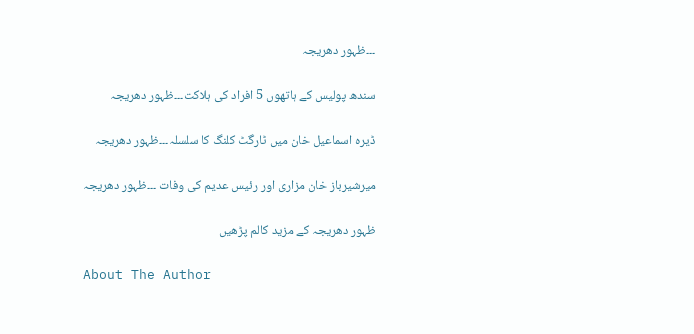۔۔۔ظہور دھریجہ

سندھ پولیس کے ہاتھوں 5 افراد کی ہلاکت۔۔۔ظہور دھریجہ

ڈیرہ اسماعیل خان میں ٹارگٹ کلنگ کا سلسلہ۔۔۔ظہور دھریجہ

میرشیرباز خان مزاری اور رئیس عدیم کی وفات ۔۔۔ظہور دھریجہ

ظہور دھریجہ کے مزید کالم پڑھیں

About The Author